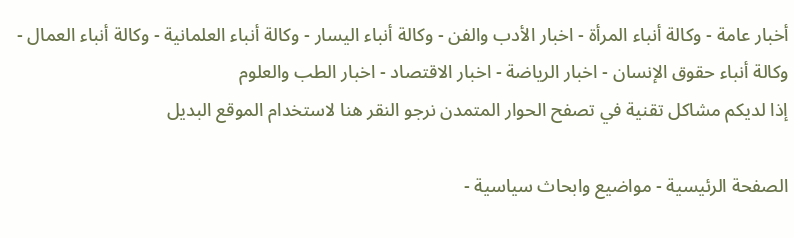أخبار عامة - وكالة أنباء المرأة - اخبار الأدب والفن - وكالة أنباء اليسار - وكالة أنباء العلمانية - وكالة أنباء العمال - وكالة أنباء حقوق الإنسان - اخبار الرياضة - اخبار الاقتصاد - اخبار الطب والعلوم
إذا لديكم مشاكل تقنية في تصفح الحوار المتمدن نرجو النقر هنا لاستخدام الموقع البديل

الصفحة الرئيسية - مواضيع وابحاث سياسية -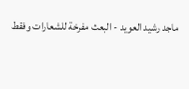ماجد رشيد العويد - البعث مفرخة للشعارات وفقط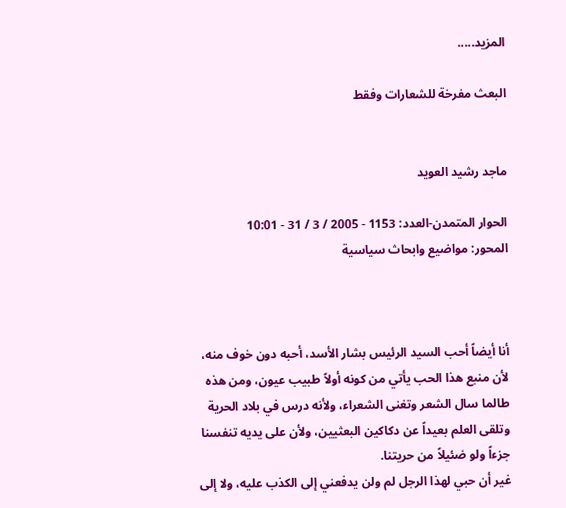المزيد.....

البعث مفرخة للشعارات وفقط


ماجد رشيد العويد

الحوار المتمدن-العدد: 1153 - 2005 / 3 / 31 - 10:01
المحور: مواضيع وابحاث سياسية



أنا أيضاً أحب السيد الرئيس بشار الأسد، أحبه دون خوف منه، لأن منبع هذا الحب يأتي من كونه أولاً طبيب عيون، ومن هذه طالما سال الشعر وتغنى الشعراء، ولأنه درس في بلاد الحرية وتلقى العلم بعيداً عن دكاكين البعثيين، ولأن على يديه تنفسنا جزءاً ولو ضئيلاً من حريتنا.
غير أن حبي لهذا الرجل لم ولن يدفعني إلى الكذب عليه، ولا إلى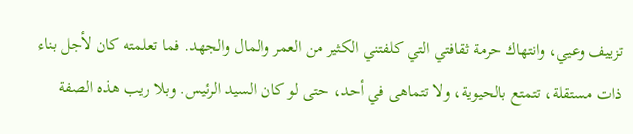تزييف وعيي، وانتهاك حرمة ثقافتي التي كلفتني الكثير من العمر والمال والجهد. فما تعلمته كان لأجل بناء ذات مستقلة، تتمتع بالحيوية، ولا تتماهى في أحد، حتى لو كان السيد الرئيس. وبلا ريب هذه الصفة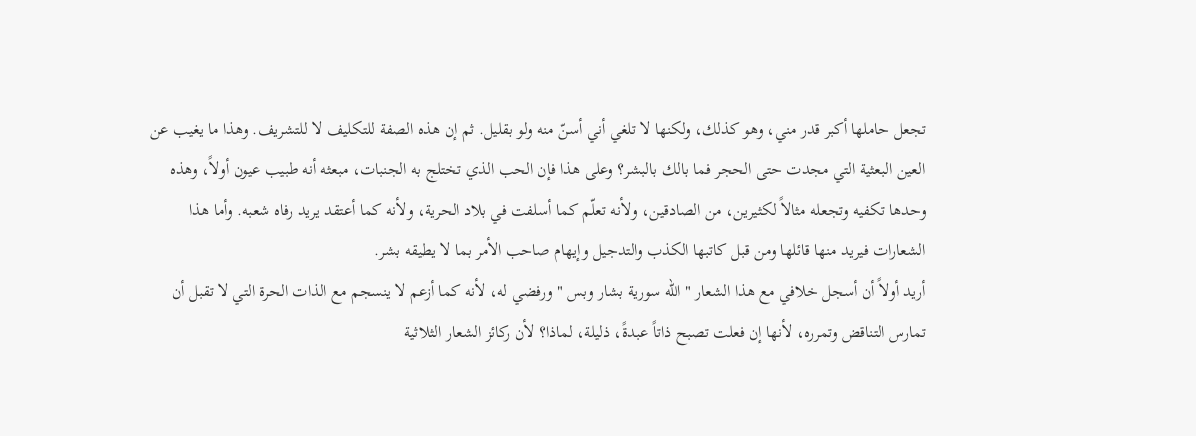تجعل حاملها أكبر قدر مني، وهو كذلك، ولكنها لا تلغي أني أسنّ منه ولو بقليل. ثم إن هذه الصفة للتكليف لا للتشريف. وهذا ما يغيب عن العين البعثية التي مجدت حتى الحجر فما بالك بالبشر؟ وعلى هذا فإن الحب الذي تختلج به الجنبات، مبعثه أنه طبيب عيون أولاً، وهذه وحدها تكفيه وتجعله مثالاً لكثيرين، من الصادقين، ولأنه تعلّم كما أسلفت في بلاد الحرية، ولأنه كما أعتقد يريد رفاه شعبه. وأما هذا الشعارات فيريد منها قائلها ومن قبل كاتبها الكذب والتدجيل وإيهام صاحب الأمر بما لا يطيقه بشر.
أريد أولاً أن أسجل خلافي مع هذا الشعار " الله سورية بشار وبس " ورفضي له، لأنه كما أزعم لا ينسجم مع الذات الحرة التي لا تقبل أن تمارس التناقض وتمرره، لأنها إن فعلت تصبح ذاتاً عبدةً، ذليلة، لماذا؟ لأن ركائز الشعار الثلاثية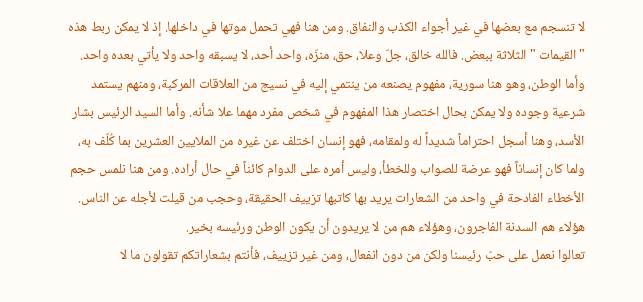لا تنسجم مع بعضها في غير أجواء الكذب والنفاق. ومن هنا فهي تحمل موتها في داخلها. إذ لا يمكن ربط هذه " القيمات " الثلاثة ببعض. فالله خالق، جلّ وعلا، حق، منزّه، واحد أحد، لا يسبقه واحد ولا يأتي بعده واحد. وأما الوطن، وهو هنا سورية، مفهوم يصنعه من ينتمي إليه في نسيج من العلاقات المركبة، ومنهم يستمد شرعية وجوده ولا يمكن بحال اختصار هذا المفهوم في شخص مفرد مهما علا شأنه. وأما السيد الرئيس بشار الأسد، وهنا أسجل احتراماً شديداً له ولمقامه، فهو إنسان اختلف عن غيره من الملايين العشرين بما كُلّف به، ولما كان إنساناً فهو عرضة للصواب وللخطأ، وليس أمره على الدوام كائناً في حال أراده. ومن هنا نلمس حجم الأخطاء الفادحة في واحد من الشعارات يريد بها كاتبها تزييف الحقيقة، وحجب من قيلت لأجله عن الناس. هؤلاء هم السدنة الفاجرون، وهؤلاء هم من لا يريدون أن يكون الوطن ورئيسه بخير.
تعالوا نعمل على حبّ رئيسنا ولكن من دون انفعال، ومن غير تزييف، فأنتم بشعاراتكم تقولون ما لا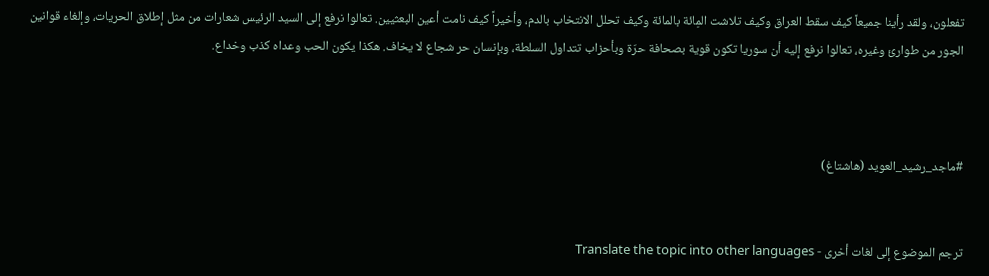تفعلون، ولقد رأينا جميعاً كيف سقط العراق وكيف تلاشت المِائة بالمائة وكيف تحلل الانتخاب بالدم، وأخيراً كيف نامت أعين البعثيين. تعالوا نرفع إلى السيد الرئيس شعارات من مثل إطلاق الحريات، وإلغاء قوانين الجور من طوارئ وغيره، تعالوا نرفع إليه أن سوريا تكون قوية بصحافة حرّة وبأحزاب تتداول السلطة، وبإنسان حر شجاع لا يخاف. هكذا يكون الحب وعداه كذب وخداع.



#ماجد_رشيد_العويد (هاشتاغ)


ترجم الموضوع إلى لغات أخرى - Translate the topic into other languages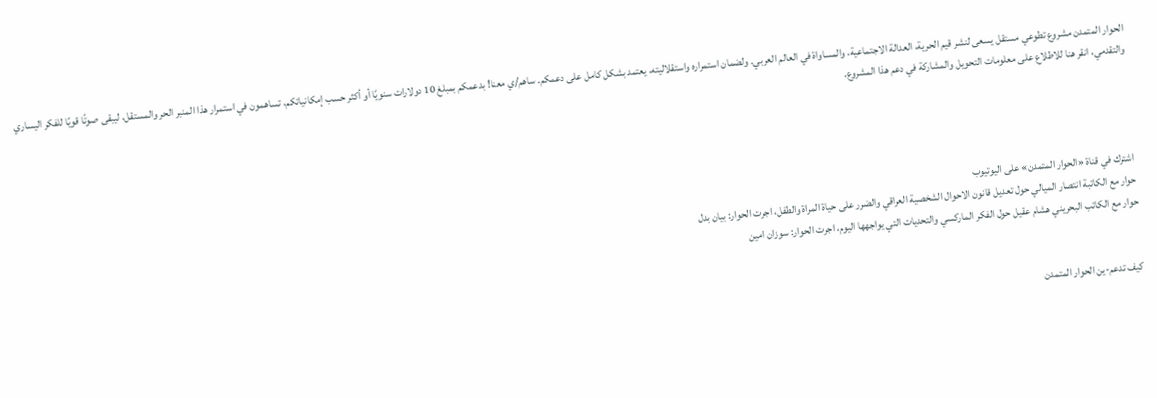الحوار المتمدن مشروع تطوعي مستقل يسعى لنشر قيم الحرية، العدالة الاجتماعية، والمساواة في العالم العربي. ولضمان استمراره واستقلاليته، يعتمد بشكل كامل على دعمكم. ساهم/ي معنا! بدعمكم بمبلغ 10 دولارات سنويًا أو أكثر حسب إمكانياتكم، تساهمون في استمرار هذا المنبر الحر والمستقل، ليبقى صوتًا قويًا للفكر اليساري والتقدمي، انقر هنا للاطلاع على معلومات التحويل والمشاركة في دعم هذا المشروع.




اشترك في قناة «الحوار المتمدن» على اليوتيوب
حوار مع الكاتبة انتصار الميالي حول تعديل قانون الاحوال الشخصية العراقي والضرر على حياة المراة والطفل، اجرت الحوار: بيان بدل
حوار مع الكاتب البحريني هشام عقيل حول الفكر الماركسي والتحديات التي يواجهها اليوم، اجرت الحوار: سوزان امين


كيف تدعم-ين الحوار المتمدن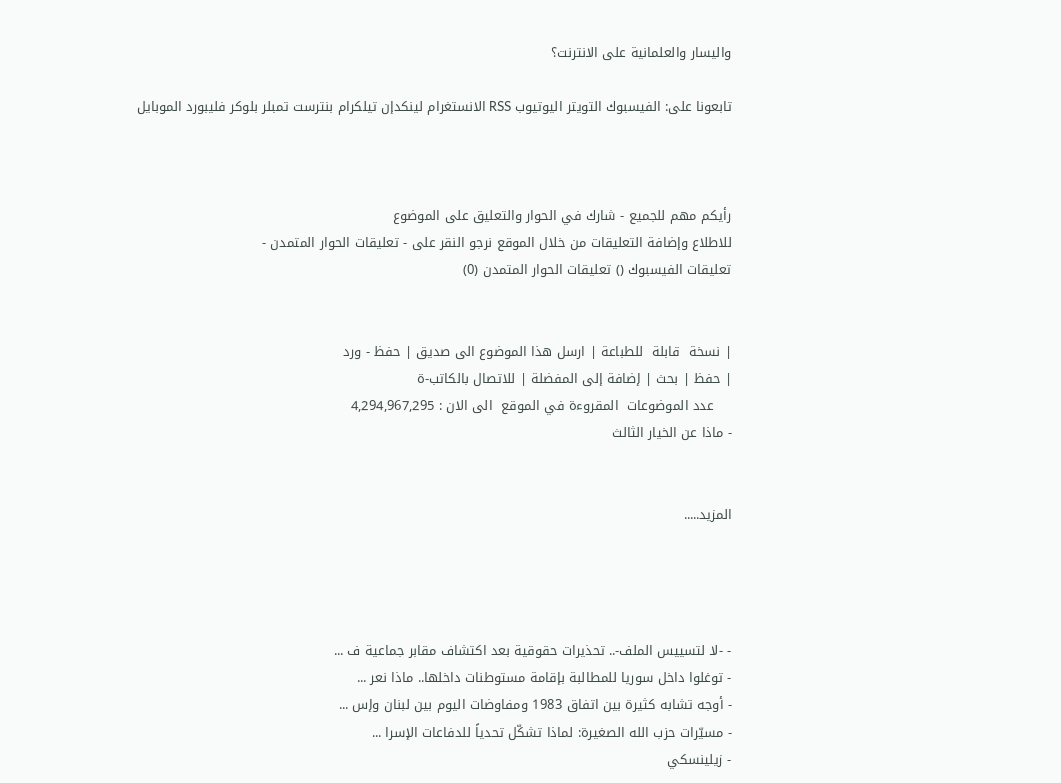واليسار والعلمانية على الانترنت؟

تابعونا على: الفيسبوك التويتر اليوتيوب RSS الانستغرام لينكدإن تيلكرام بنترست تمبلر بلوكر فليبورد الموبايل



رأيكم مهم للجميع - شارك في الحوار والتعليق على الموضوع
للاطلاع وإضافة التعليقات من خلال الموقع نرجو النقر على - تعليقات الحوار المتمدن -
تعليقات الفيسبوك () تعليقات الحوار المتمدن (0)


| نسخة  قابلة  للطباعة | ارسل هذا الموضوع الى صديق | حفظ - ورد
| حفظ | بحث | إضافة إلى المفضلة | للاتصال بالكاتب-ة
    عدد الموضوعات  المقروءة في الموقع  الى الان : 4,294,967,295
- ماذا عن الخيار الثالث


المزيد.....




- -لا لتسييس الملف-.. تحذيرات حقوقية بعد اكتشاف مقابر جماعية ف ...
- توغلوا داخل سوريا للمطالبة بإقامة مستوطنات داخلها.. ماذا نعر ...
- أوجه تشابه كثيرة بين اتفاق 1983 ومفاوضات اليوم بين لبنان وإس ...
- مسيّرات حزب الله الصغيرة: لماذا تشكّل تحدياً للدفاعات الإسرا ...
- زيلينسكي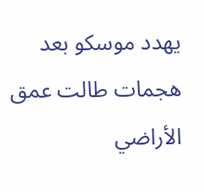يهدد موسكو بعد هجمات طالت عمق الأراضي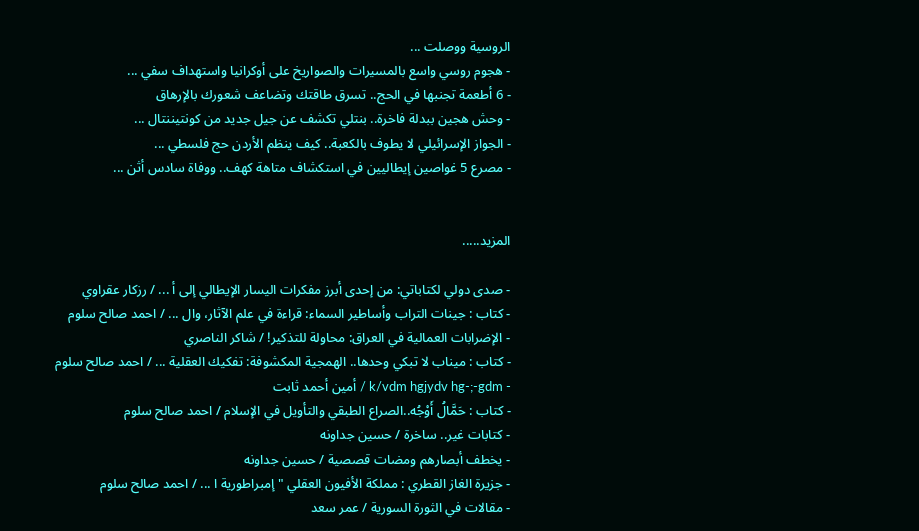الروسية ووصلت ...
- هجوم روسي واسع بالمسيرات والصواريخ على أوكرانيا واستهداف سفي ...
- 6 أطعمة تجنبها في الحج.. تسرق طاقتك وتضاعف شعورك بالإرهاق
- وحش هجين ببدلة فاخرة.. بنتلي تكشف عن جيل جديد من كونتيننتال ...
- الجواز الإسرائيلي لا يطوف بالكعبة.. كيف ينظم الأردن حج فلسطي ...
- مصرع 5 غواصين إيطاليين في استكشاف متاهة كهف.. ووفاة سادس أثن ...


المزيد.....

- صدى دولي لكتاباتي: من إحدى أبرز مفكرات اليسار الإيطالي إلى أ ... / رزكار عقراوي
- كتاب : جينات التراب وأساطير السماء: قراءة في علم الآثار، وال ... / احمد صالح سلوم
- الإضرابات العمالية في العراق: محاولة للتذكير! / شاكر الناصري
- كتاب : ميناب لا تبكي وحدها.. الهمجية المكشوفة: تفكيك العقلية ... / احمد صالح سلوم
- k/vdm hgjydv hg-;-gdm / أمين أحمد ثابت
- كتاب : حَمَّالُ أَوْجُه..الصراع الطبقي والتأويل في الإسلام / احمد صالح سلوم
- كتابات غير.. ساخرة / حسين جداونه
- يخطف أبصارهم ومضات قصصية / حسين جداونه
- جزيرة الغاز القطري : مملكة الأفيون العقلي " إمبراطورية ا ... / احمد صالح سلوم
- مقالات في الثورة السورية / عمر سعد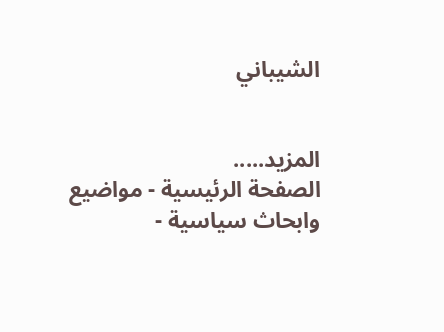الشيباني


المزيد.....
الصفحة الرئيسية - مواضيع وابحاث سياسية -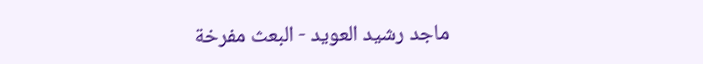ماجد رشيد العويد - البعث مفرخة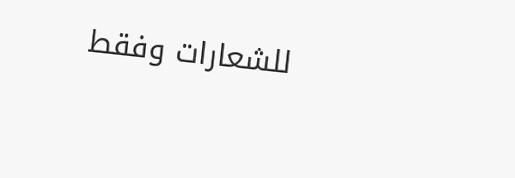للشعارات وفقط